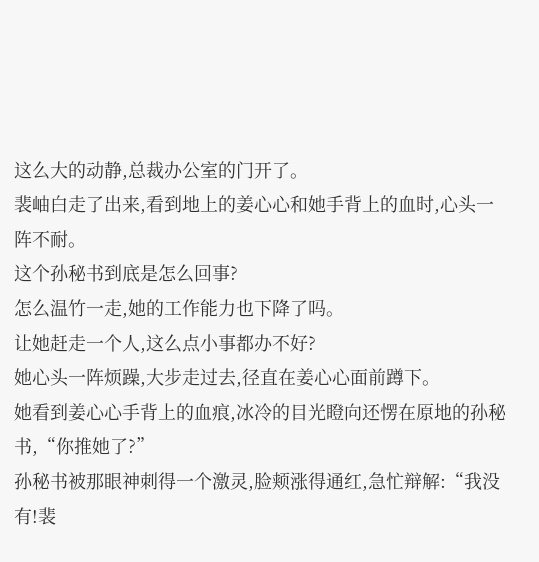这么大的动静,总裁办公室的门开了。
裴岫白走了出来,看到地上的姜心心和她手背上的血时,心头一阵不耐。
这个孙秘书到底是怎么回事?
怎么温竹一走,她的工作能力也下降了吗。
让她赶走一个人,这么点小事都办不好?
她心头一阵烦躁,大步走过去,径直在姜心心面前蹲下。
她看到姜心心手背上的血痕,冰冷的目光瞪向还愣在原地的孙秘书,“你推她了?”
孙秘书被那眼神刺得一个激灵,脸颊涨得通红,急忙辩解:“我没有!裴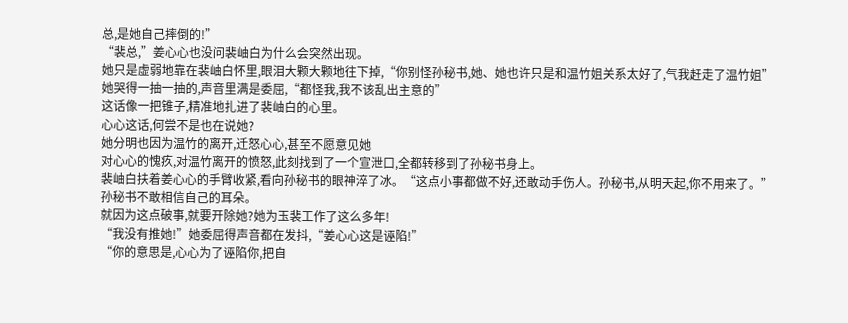总,是她自己摔倒的!”
“裴总,”姜心心也没问裴岫白为什么会突然出现。
她只是虚弱地靠在裴岫白怀里,眼泪大颗大颗地往下掉,“你别怪孙秘书,她、她也许只是和温竹姐关系太好了,气我赶走了温竹姐”
她哭得一抽一抽的,声音里满是委屈,“都怪我,我不该乱出主意的”
这话像一把锥子,精准地扎进了裴岫白的心里。
心心这话,何尝不是也在说她?
她分明也因为温竹的离开,迁怒心心,甚至不愿意见她
对心心的愧疚,对温竹离开的愤怒,此刻找到了一个宣泄口,全都转移到了孙秘书身上。
裴岫白扶着姜心心的手臂收紧,看向孙秘书的眼神淬了冰。“这点小事都做不好,还敢动手伤人。孙秘书,从明天起,你不用来了。”
孙秘书不敢相信自己的耳朵。
就因为这点破事,就要开除她?她为玉裴工作了这么多年!
“我没有推她!”她委屈得声音都在发抖,“姜心心这是诬陷!”
“你的意思是,心心为了诬陷你,把自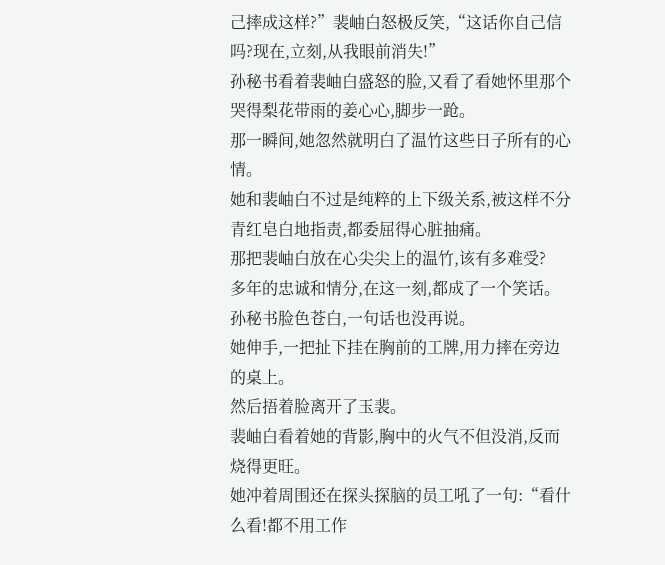己摔成这样?”裴岫白怒极反笑,“这话你自己信吗?现在,立刻,从我眼前消失!”
孙秘书看着裴岫白盛怒的脸,又看了看她怀里那个哭得梨花带雨的姜心心,脚步一跄。
那一瞬间,她忽然就明白了温竹这些日子所有的心情。
她和裴岫白不过是纯粹的上下级关系,被这样不分青红皂白地指责,都委屈得心脏抽痛。
那把裴岫白放在心尖尖上的温竹,该有多难受?
多年的忠诚和情分,在这一刻,都成了一个笑话。
孙秘书脸色苍白,一句话也没再说。
她伸手,一把扯下挂在胸前的工牌,用力摔在旁边的桌上。
然后捂着脸离开了玉裴。
裴岫白看着她的背影,胸中的火气不但没消,反而烧得更旺。
她冲着周围还在探头探脑的员工吼了一句:“看什么看!都不用工作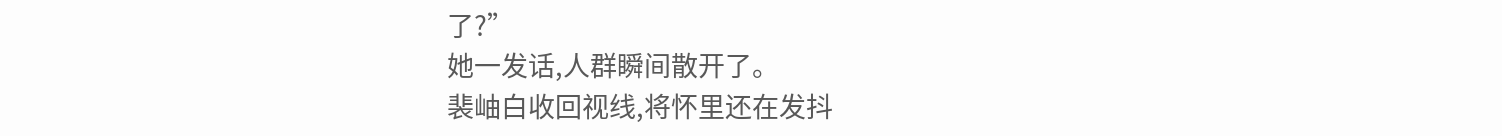了?”
她一发话,人群瞬间散开了。
裴岫白收回视线,将怀里还在发抖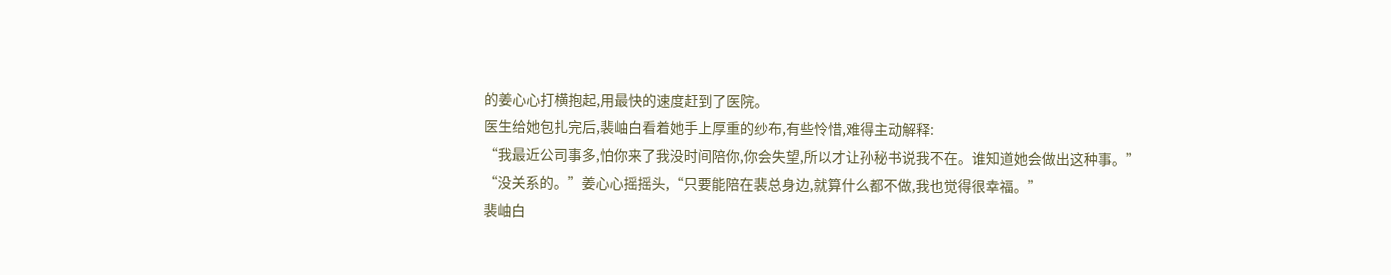的姜心心打横抱起,用最快的速度赶到了医院。
医生给她包扎完后,裴岫白看着她手上厚重的纱布,有些怜惜,难得主动解释:
“我最近公司事多,怕你来了我没时间陪你,你会失望,所以才让孙秘书说我不在。谁知道她会做出这种事。”
“没关系的。”姜心心摇摇头,“只要能陪在裴总身边,就算什么都不做,我也觉得很幸福。”
裴岫白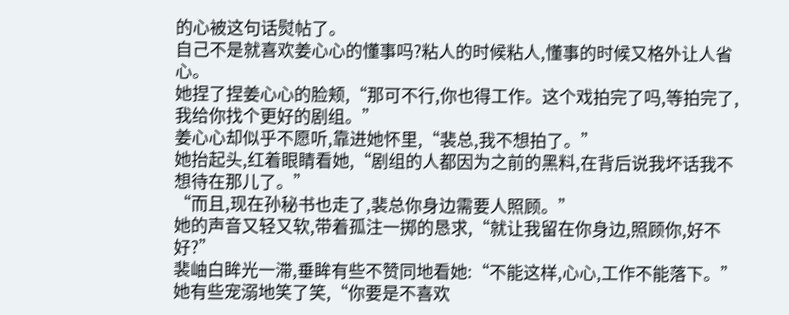的心被这句话熨帖了。
自己不是就喜欢姜心心的懂事吗?粘人的时候粘人,懂事的时候又格外让人省心。
她捏了捏姜心心的脸颊,“那可不行,你也得工作。这个戏拍完了吗,等拍完了,我给你找个更好的剧组。”
姜心心却似乎不愿听,靠进她怀里,“裴总,我不想拍了。”
她抬起头,红着眼睛看她,“剧组的人都因为之前的黑料,在背后说我坏话我不想待在那儿了。”
“而且,现在孙秘书也走了,裴总你身边需要人照顾。”
她的声音又轻又软,带着孤注一掷的恳求,“就让我留在你身边,照顾你,好不好?”
裴岫白眸光一滞,垂眸有些不赞同地看她:“不能这样,心心,工作不能落下。”
她有些宠溺地笑了笑,“你要是不喜欢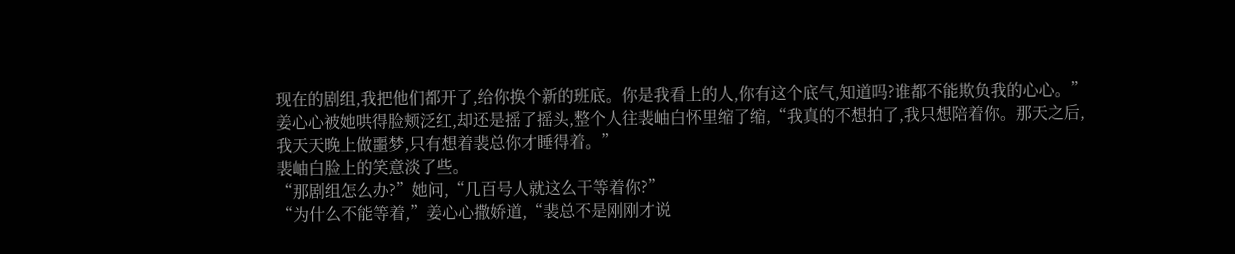现在的剧组,我把他们都开了,给你换个新的班底。你是我看上的人,你有这个底气,知道吗?谁都不能欺负我的心心。”
姜心心被她哄得脸颊泛红,却还是摇了摇头,整个人往裴岫白怀里缩了缩,“我真的不想拍了,我只想陪着你。那天之后,我天天晚上做噩梦,只有想着裴总你才睡得着。”
裴岫白脸上的笑意淡了些。
“那剧组怎么办?”她问,“几百号人就这么干等着你?”
“为什么不能等着,”姜心心撒娇道,“裴总不是刚刚才说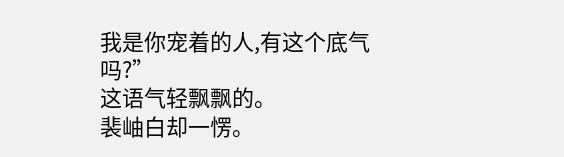我是你宠着的人,有这个底气吗?”
这语气轻飘飘的。
裴岫白却一愣。